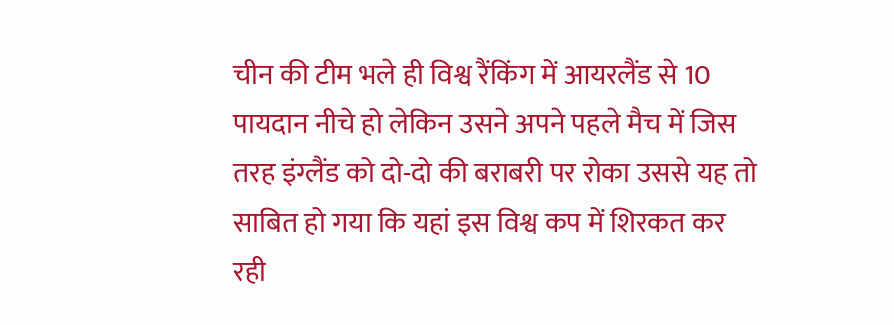चीन की टीम भले ही विश्व रैंकिंग में आयरलैंड से 10 पायदान नीचे हो लेकिन उसने अपने पहले मैच में जिस तरह इंग्लैंड को दो-दो की बराबरी पर रोका उससे यह तो साबित हो गया कि यहां इस विश्व कप में शिरकत कर रही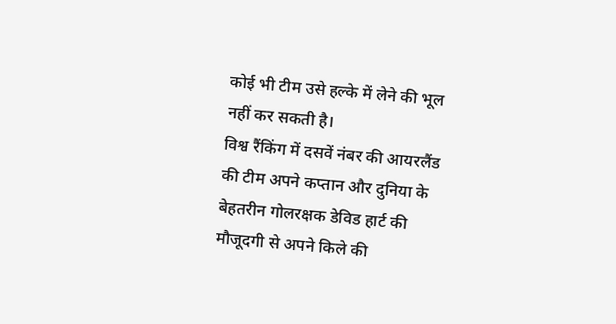कोई भी टीम उसे हल्के में लेने की भूल नहीं कर सकती है।
विश्व रैंकिंग में दसवें नंबर की आयरलैंड की टीम अपने कप्तान और दुनिया के बेहतरीन गोलरक्षक डेविड हार्ट की मौजूदगी से अपने किले की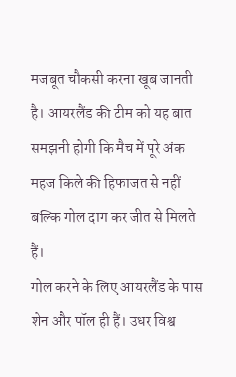मजबूत चौकसी करना खूब जानती है। आयरलैंड की टीम को यह बात समझनी होगी कि मैच में पूरे अंक महज किले की हिफाजत से नहीं बल्कि गोल दाग कर जीत से मिलते हैं।
गोल करने के लिए आयरलैंड के पास शेन और पॉल ही हैं। उधर विश्व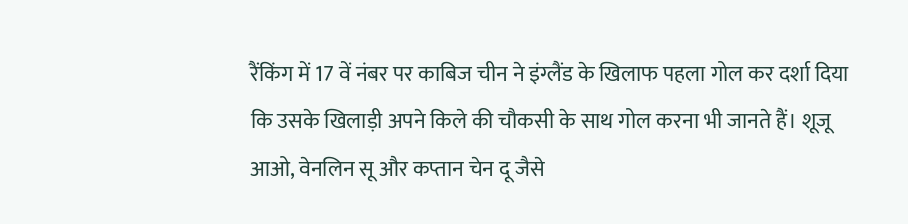रैंकिंग में 17 वें नंबर पर काबिज चीन ने इंग्लैंड के खिलाफ पहला गोल कर दर्शा दिया कि उसके खिलाड़ी अपने किले की चौकसी के साथ गोल करना भी जानते हैं। शूजू आओ, वेनलिन सू और कप्तान चेन दू जैसे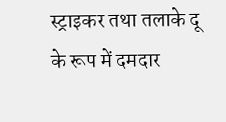स्ट्राइकर तथा तलाके दू के रूप में दमदार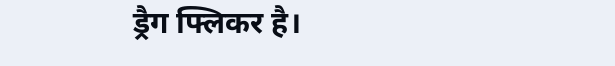ड्रैग फ्लिकर है।